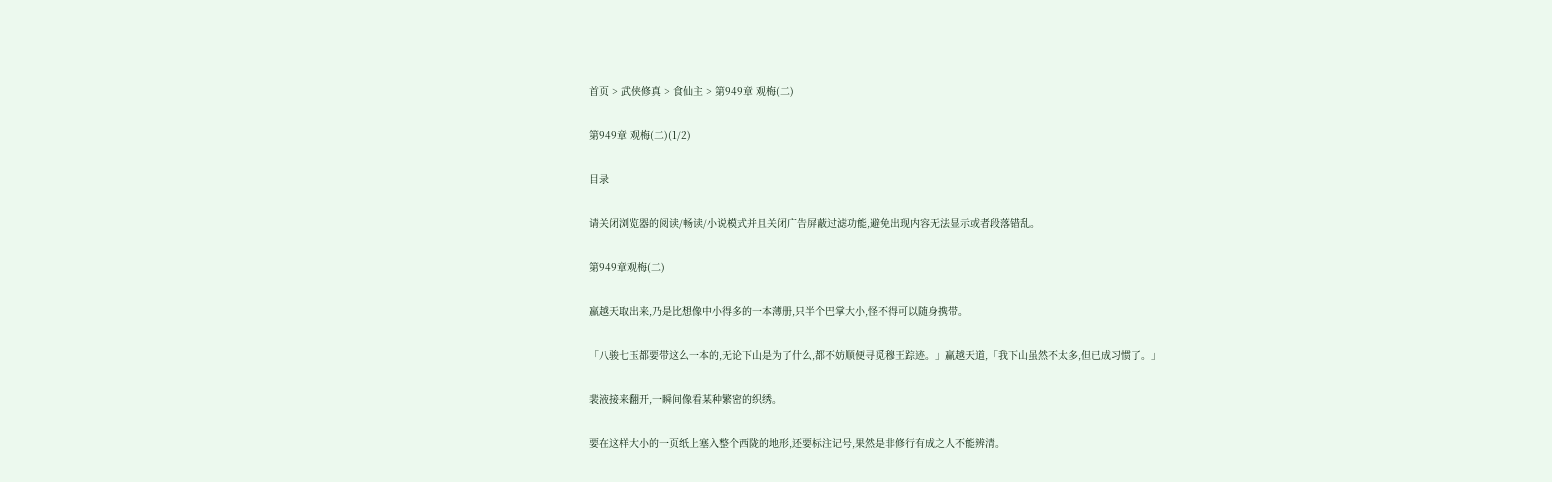首页 > 武侠修真 > 食仙主 > 第949章 观梅(二)

第949章 观梅(二)(1/2)

目录

请关闭浏览器的阅读/畅读/小说模式并且关闭广告屏蔽过滤功能,避免出现内容无法显示或者段落错乱。

第949章观梅(二)

嬴越天取出来,乃是比想像中小得多的一本薄册,只半个巴掌大小,怪不得可以随身携带。

「八骏七玉都要带这么一本的,无论下山是为了什么,都不妨顺便寻觅穆王踪迹。」赢越天道,「我下山虽然不太多,但已成习惯了。」

裴液接来翻开,一瞬间像看某种繁密的织绣。

要在这样大小的一页纸上塞入整个西陇的地形,还要标注记号,果然是非修行有成之人不能辨清。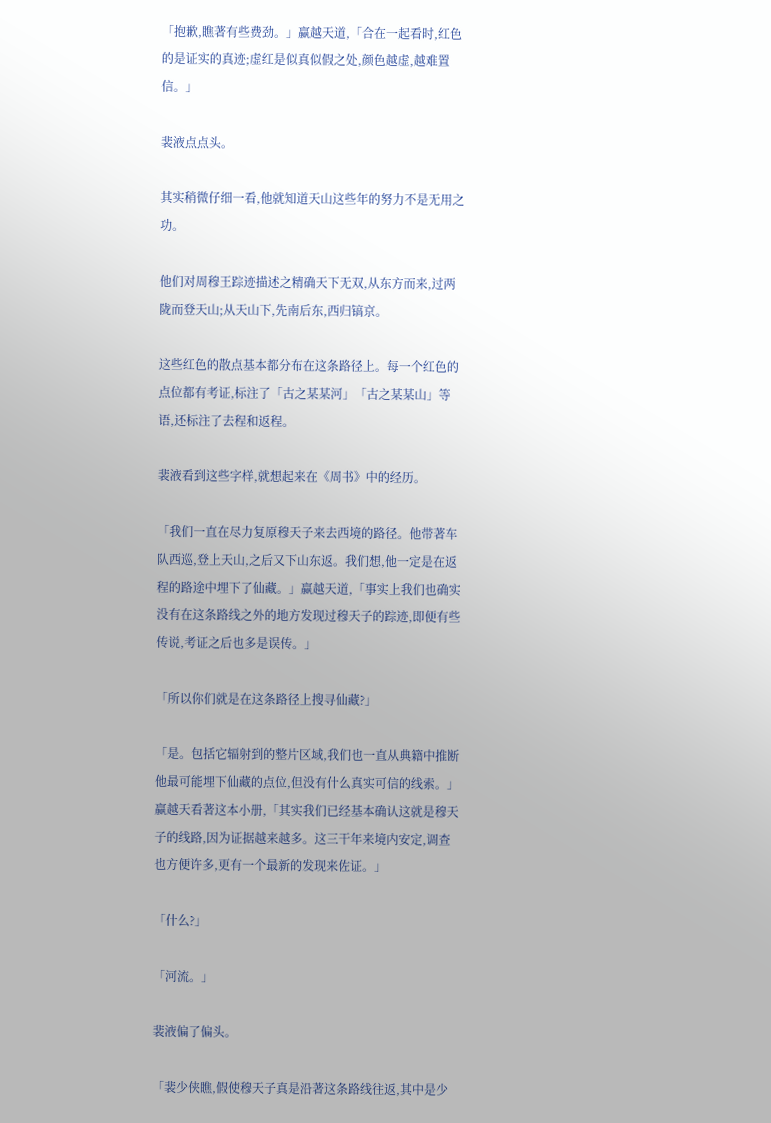「抱歉,瞧著有些费劲。」赢越天道,「合在一起看时,红色的是证实的真迹;虚红是似真似假之处,颜色越虚,越难置信。」

裴液点点头。

其实稍微仔细一看,他就知道天山这些年的努力不是无用之功。

他们对周穆王踪迹描述之精确天下无双,从东方而来,过两陇而登天山;从天山下,先南后东,西归镐京。

这些红色的散点基本都分布在这条路径上。每一个红色的点位都有考证,标注了「古之某某河」「古之某某山」等语,还标注了去程和返程。

裴液看到这些字样,就想起来在《周书》中的经历。

「我们一直在尽力复原穆天子来去西境的路径。他带著车队西巡,登上天山,之后又下山东返。我们想,他一定是在返程的路途中埋下了仙藏。」赢越天道,「事实上我们也确实没有在这条路线之外的地方发现过穆天子的踪迹,即便有些传说,考证之后也多是误传。」

「所以你们就是在这条路径上搜寻仙藏?」

「是。包括它辐射到的整片区域,我们也一直从典籍中推断他最可能埋下仙藏的点位,但没有什么真实可信的线索。」赢越天看著这本小册,「其实我们已经基本确认这就是穆天子的线路,因为证据越来越多。这三干年来境内安定,调查也方便许多,更有一个最新的发现来佐证。」

「什么?」

「河流。」

裴液偏了偏头。

「裴少侠瞧,假使穆天子真是沿著这条路线往返,其中是少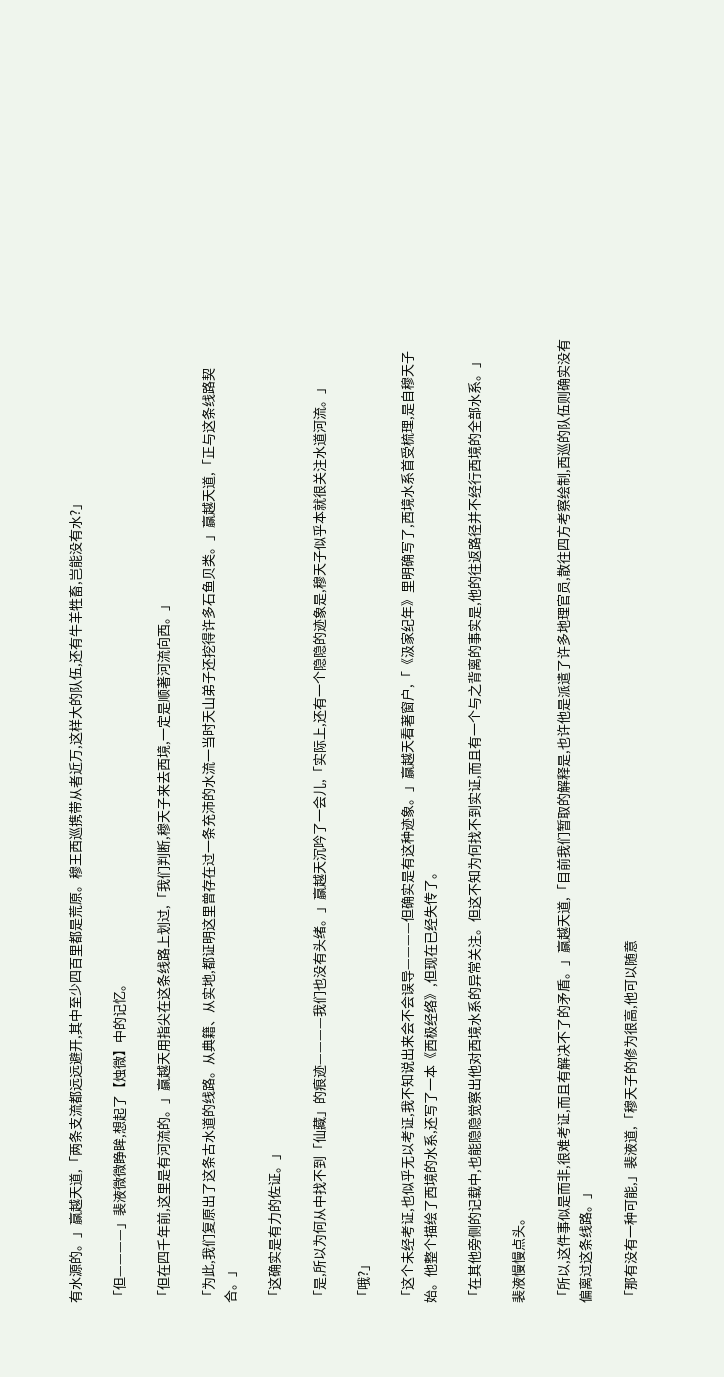有水源的。」赢越天道,「两条支流都远远避开,其中至少四百里都是荒原。穆王西巡携带从者近万,这样大的队伍,还有牛羊牲畜,岂能没有水?」

「但————」裴液微微睁眸,想起了【烛微】中的记忆。

「但在四千年前,这里是有河流的。」赢越天用指尖在这条线路上划过,「我们判断,穆天子来去西境,一定是顺著河流向西。」

「为此,我们复原出了这条古水道的线路。从典籍、从实地,都证明这里曾存在过一条充沛的水流一当时天山弟子还挖得许多石鱼贝类。」赢越天道,「正与这条线路契合。」

「这确实是有力的佐证。」

「是,所以为何从中找不到「仙藏」的痕迹————我们也没有头绪。」赢越天沉吟了一会儿,「实际上,还有一个隐隐的迹象是,穆天子似乎本就很关注水道河流。」

「哦?」

「这个未经考证,也似乎无以考证,我不知说出来会不会误导————但确实是有这种迹象。」赢越天看著窗户,「《汲家纪年》里明确写了,西境水系首受梳理,是自穆天子始。他整个描绘了西境的水系,还写了一本《西极经络》,但现在已经失传了。

「在其他旁侧的记载中,也能隐隐觉察出他对西境水系的异常关注。但这不知为何找不到实证,而且有一个与之背离的事实是,他的往返路径并不经行西境的全部水系。」

裴液慢慢点头。

「所以,这件事似是而非,很难考证,而且有解决不了的矛盾。」赢越天道,「目前我们暂取的解释是,也许他是派遣了许多地理官员,散往四方考察绘制,西巡的队伍则确实没有偏离过这条线路。」

「那有没有一种可能,」裴液道,「穆天子的修为很高,他可以随意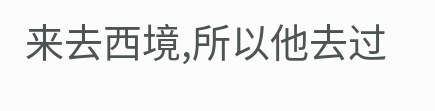来去西境,所以他去过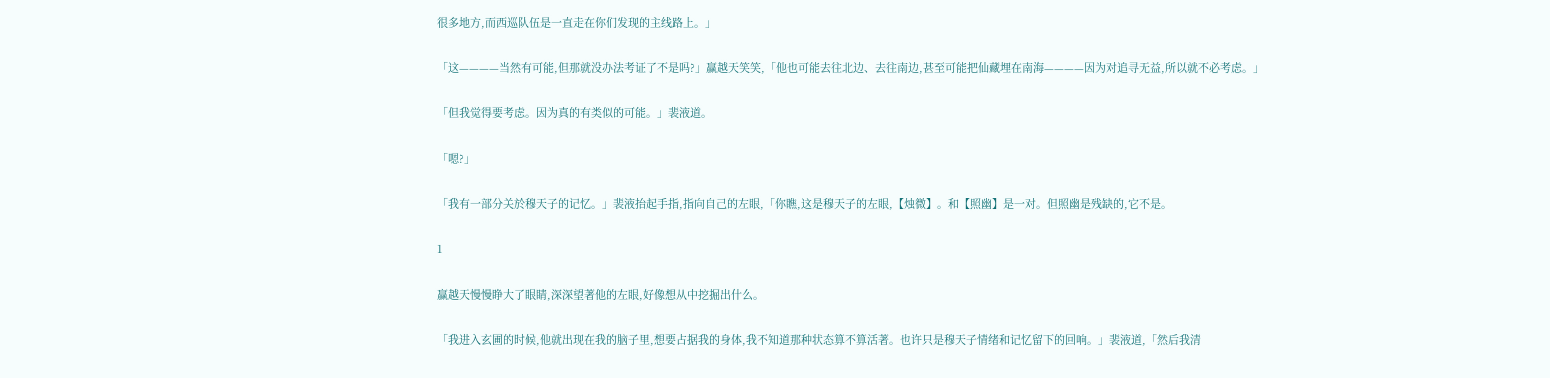很多地方,而西巡队伍是一直走在你们发现的主线路上。」

「这————当然有可能,但那就没办法考证了不是吗?」赢越天笑笑,「他也可能去往北边、去往南边,甚至可能把仙藏埋在南海————因为对追寻无益,所以就不必考虑。」

「但我觉得要考虑。因为真的有类似的可能。」裴液道。

「嗯?」

「我有一部分关於穆天子的记忆。」裴液抬起手指,指向自己的左眼,「你瞧,这是穆天子的左眼,【烛微】。和【照幽】是一对。但照幽是残缺的,它不是。

1

赢越天慢慢睁大了眼睛,深深望著他的左眼,好像想从中挖掘出什么。

「我进入玄圃的时候,他就出现在我的脑子里,想要占据我的身体,我不知道那种状态算不算活著。也许只是穆天子情绪和记忆留下的回响。」裴液道,「然后我清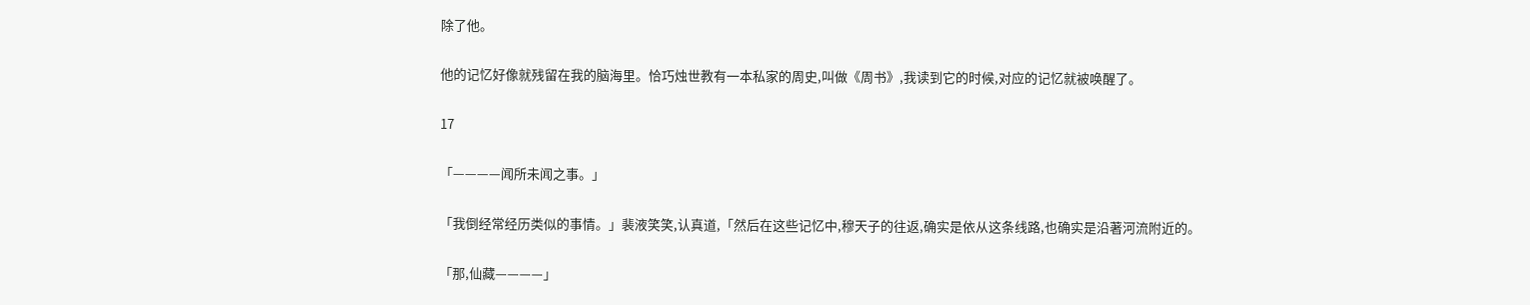除了他。

他的记忆好像就残留在我的脑海里。恰巧烛世教有一本私家的周史,叫做《周书》,我读到它的时候,对应的记忆就被唤醒了。

17

「————闻所未闻之事。」

「我倒经常经历类似的事情。」裴液笑笑,认真道,「然后在这些记忆中,穆天子的往返,确实是依从这条线路,也确实是沿著河流附近的。

「那,仙藏————」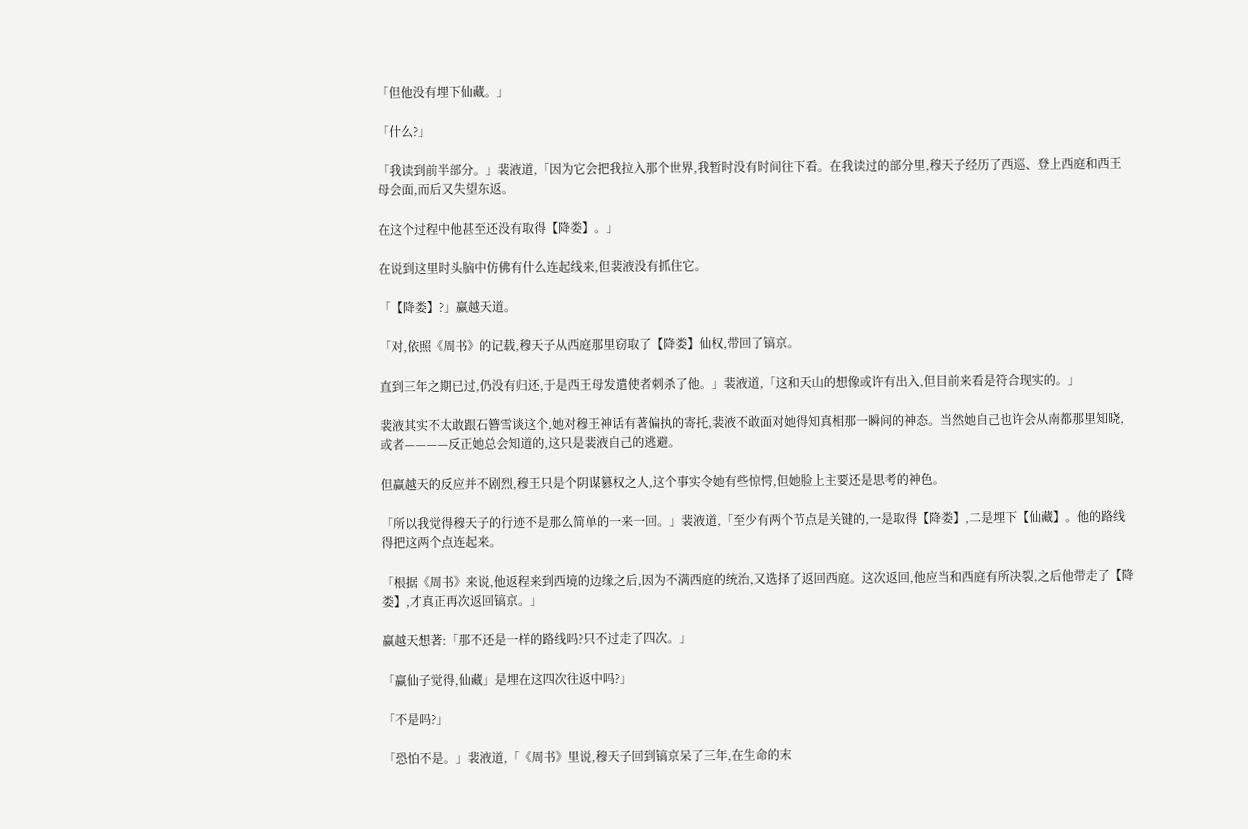「但他没有埋下仙藏。」

「什么?」

「我读到前半部分。」裴液道,「因为它会把我拉入那个世界,我暂时没有时间往下看。在我读过的部分里,穆天子经历了西巡、登上西庭和西王母会面,而后又失望东返。

在这个过程中他甚至还没有取得【降娄】。」

在说到这里时头脑中仿佛有什么连起线来,但裴液没有抓住它。

「【降娄】?」赢越天道。

「对,依照《周书》的记载,穆天子从西庭那里窃取了【降娄】仙权,带回了镐京。

直到三年之期已过,仍没有归还,于是西王母发遣使者刺杀了他。」裴液道,「这和天山的想像或许有出入,但目前来看是符合现实的。」

裴液其实不太敢跟石簪雪谈这个,她对穆王神话有著偏执的寄托,裴液不敢面对她得知真相那一瞬间的神态。当然她自己也许会从南都那里知晓,或者————反正她总会知道的,这只是裴液自己的逃避。

但赢越天的反应并不剧烈,穆王只是个阴谋篡权之人,这个事实令她有些惊愕,但她脸上主要还是思考的神色。

「所以我觉得穆天子的行迹不是那么简单的一来一回。」裴液道,「至少有两个节点是关键的,一是取得【降娄】,二是埋下【仙藏】。他的路线得把这两个点连起来。

「根据《周书》来说,他返程来到西境的边缘之后,因为不满西庭的统治,又选择了返回西庭。这次返回,他应当和西庭有所决裂,之后他带走了【降娄】,才真正再次返回镐京。」

赢越天想著:「那不还是一样的路线吗?只不过走了四次。」

「赢仙子觉得,仙藏」是埋在这四次往返中吗?」

「不是吗?」

「恐怕不是。」裴液道,「《周书》里说,穆天子回到镐京呆了三年,在生命的末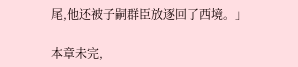尾,他还被子嗣群臣放逐回了西境。」

本章未完,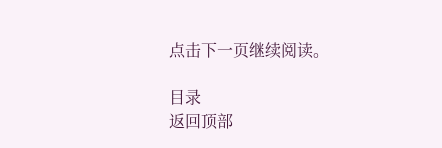点击下一页继续阅读。

目录
返回顶部